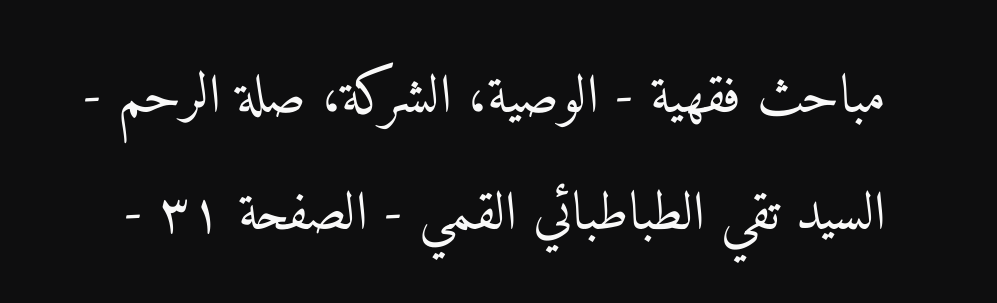مباحث فقهية - الوصية، الشركة، صلة الرحم - السيد تقي الطباطبائي القمي - الصفحة ٣١ -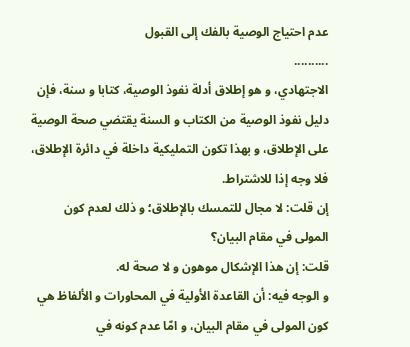عدم احتياج الوصية بالفك إلى القبول
..........
الاجتهادي، و هو إطلاق أدلة نفوذ الوصية، كتابا و سنة، فإن دليل نفوذ الوصية من الكتاب و السنة يقتضي صحة الوصية على الإطلاق، و بهذا تكون التمليكية داخلة في دائرة الإطلاق، فلا وجه إذا للاشتراط.
إن قلت: لا مجال للتمسك بالإطلاق؛ و ذلك لعدم كون المولى في مقام البيان؟
قلت: إن هذا الإشكال موهون و لا صحة له.
و الوجه فيه: أن القاعدة الأولية في المحاورات و الألفاظ هي كون المولى في مقام البيان، و امّا عدم كونه في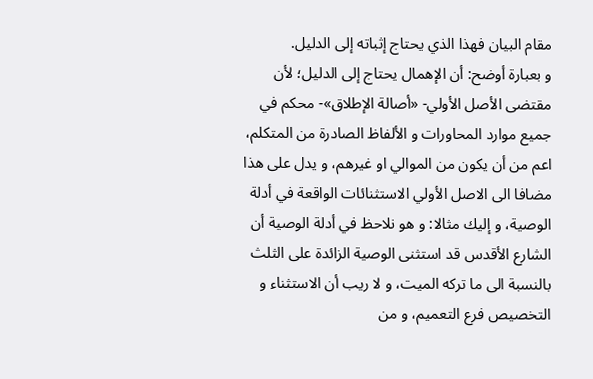مقام البيان فهذا الذي يحتاج إثباته إلى الدليل.
و بعبارة أوضح: أن الإهمال يحتاج إلى الدليل؛ لأن مقتضى الأصل الأولي- «أصالة الإطلاق»- محكم في جميع موارد المحاورات و الألفاظ الصادرة من المتكلم، اعم من أن يكون من الموالي او غيرهم، و يدل على هذا مضافا الى الاصل الأولي الاستثنائات الواقعة في أدلة الوصية، و إليك مثالا: و هو نلاحظ في أدلة الوصية أن الشارع الأقدس قد استثنى الوصية الزائدة على الثلث بالنسبة الى ما تركه الميت، و لا ريب أن الاستثناء و التخصيص فرع التعميم، و من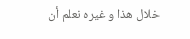خلال هذا و غيره نعلم أن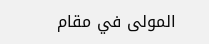المولى في مقام